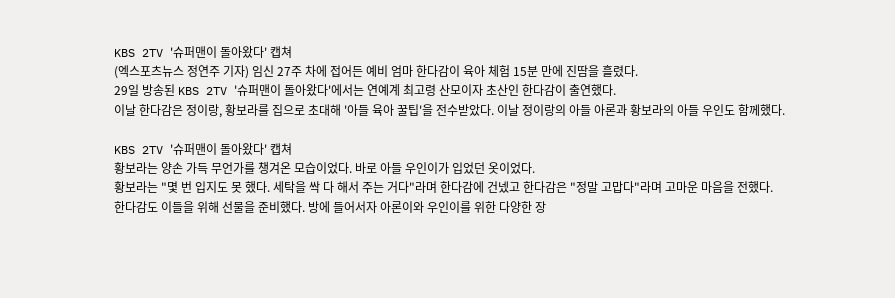KBS 2TV '슈퍼맨이 돌아왔다' 캡쳐
(엑스포츠뉴스 정연주 기자) 임신 27주 차에 접어든 예비 엄마 한다감이 육아 체험 15분 만에 진땀을 흘렸다.
29일 방송된 KBS 2TV '슈퍼맨이 돌아왔다'에서는 연예계 최고령 산모이자 초산인 한다감이 출연했다.
이날 한다감은 정이랑, 황보라를 집으로 초대해 '아들 육아 꿀팁'을 전수받았다. 이날 정이랑의 아들 아론과 황보라의 아들 우인도 함께했다.

KBS 2TV '슈퍼맨이 돌아왔다' 캡쳐
황보라는 양손 가득 무언가를 챙겨온 모습이었다. 바로 아들 우인이가 입었던 옷이었다.
황보라는 "몇 번 입지도 못 했다. 세탁을 싹 다 해서 주는 거다"라며 한다감에 건넸고 한다감은 "정말 고맙다"라며 고마운 마음을 전했다.
한다감도 이들을 위해 선물을 준비했다. 방에 들어서자 아론이와 우인이를 위한 다양한 장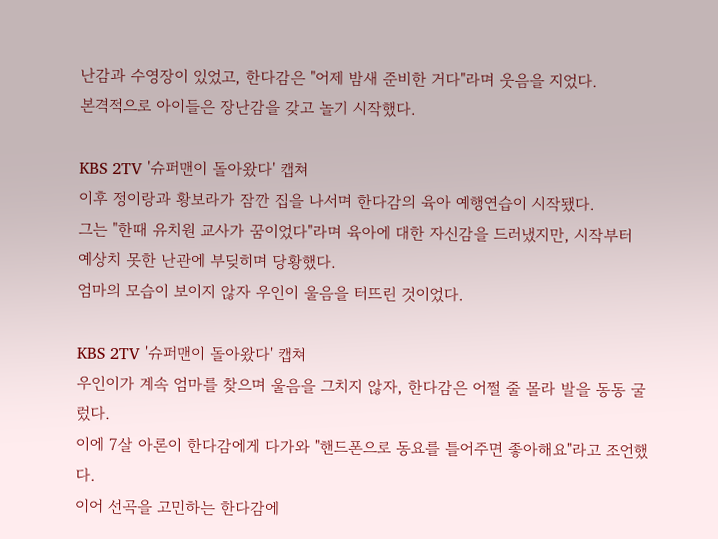난감과 수영장이 있었고, 한다감은 "어제 밤새 준비한 거다"라며 웃음을 지었다.
본격적으로 아이들은 장난감을 갖고 놀기 시작했다.

KBS 2TV '슈퍼맨이 돌아왔다' 캡쳐
이후 정이랑과 황보라가 잠깐 집을 나서며 한다감의 육아 예행연습이 시작됐다.
그는 "한때 유치원 교사가 꿈이었다"라며 육아에 대한 자신감을 드러냈지만, 시작부터 예상치 못한 난관에 부딪히며 당황했다.
엄마의 모습이 보이지 않자 우인이 울음을 터뜨린 것이었다.

KBS 2TV '슈퍼맨이 돌아왔다' 캡쳐
우인이가 계속 엄마를 찾으며 울음을 그치지 않자, 한다감은 어쩔 줄 몰라 발을 동동 굴렀다.
이에 7살 아론이 한다감에게 다가와 "핸드폰으로 동요를 틀어주면 좋아해요"라고 조언했다.
이어 선곡을 고민하는 한다감에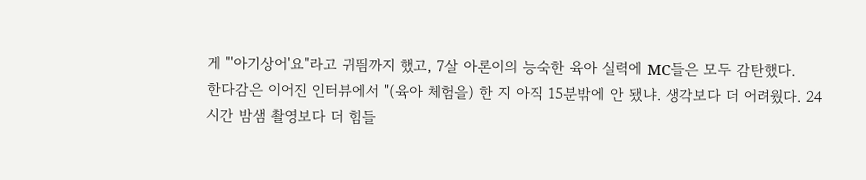게 "'아기상어'요"라고 귀띔까지 했고, 7살 아론이의 능숙한 육아 실력에 MC들은 모두 감탄했다.
한다감은 이어진 인터뷰에서 "(육아 체험을) 한 지 아직 15분밖에 안 됐냐. 생각보다 더 어려웠다. 24시간 밤샘 촬영보다 더 힘들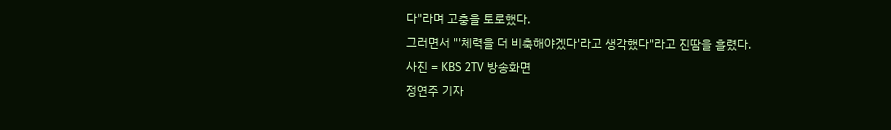다"라며 고충을 토로했다.
그러면서 "'체력을 더 비축해야겠다'라고 생각했다"라고 진땀을 흘렸다.
사진 = KBS 2TV 방송화면
정연주 기자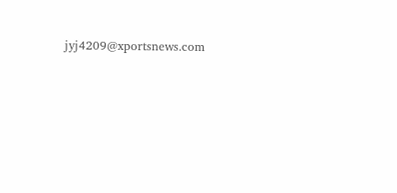jyj4209@xportsnews.com